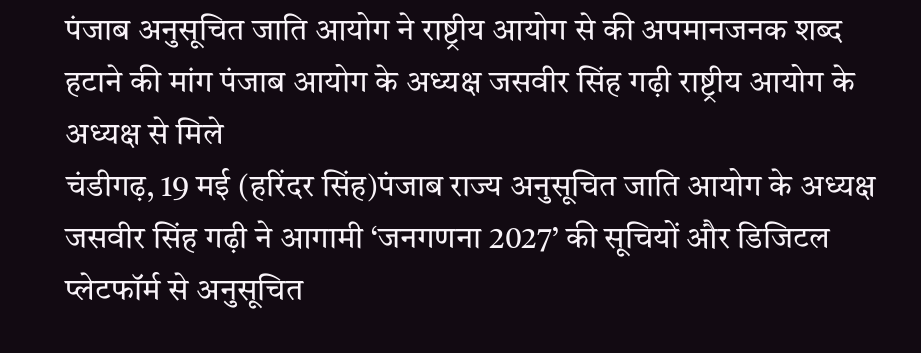पंजाब अनुसूचित जाति आयोग ने राष्ट्रीय आयोग से की अपमानजनक शब्द हटाने की मांग पंजाब आयोग के अध्यक्ष जसवीर सिंह गढ़ी राष्ट्रीय आयोग के अध्यक्ष से मिले
चंडीगढ़, 19 मई (हरिंदर सिंह)पंजाब राज्य अनुसूचित जाति आयोग के अध्यक्ष जसवीर सिंह गढ़ी ने आगामी ‘जनगणना 2027’ की सूचियों और डिजिटल प्लेटफॉर्म से अनुसूचित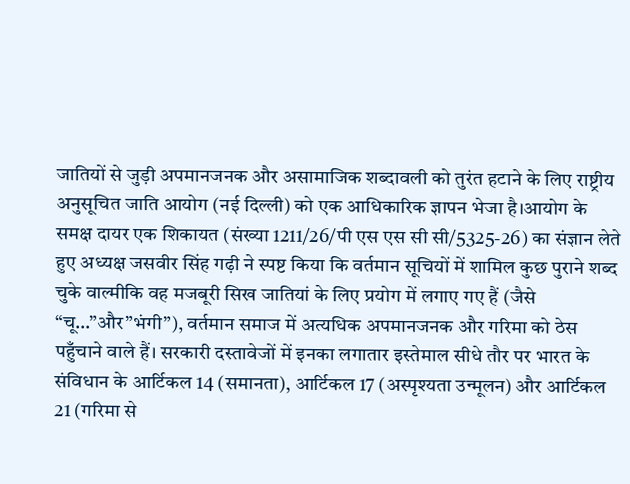जातियों से जुड़ी अपमानजनक और असामाजिक शब्दावली को तुरंत हटाने के लिए राष्ट्रीय अनुसूचित जाति आयोग (नई दिल्ली) को एक आधिकारिक ज्ञापन भेजा है।आयोग के समक्ष दायर एक शिकायत (संख्या 1211/26/पी एस एस सी सी/5325-26) का संज्ञान लेते हुए अध्यक्ष जसवीर सिंह गढ़ी ने स्पष्ट किया कि वर्तमान सूचियों में शामिल कुछ पुराने शब्द चुके वाल्मीकि वह मजबूरी सिख जातियां के लिए प्रयोग में लगाए गए हैं (जैसे “चू…”और”भंगी”), वर्तमान समाज में अत्यधिक अपमानजनक और गरिमा को ठेस पहुँचाने वाले हैं। सरकारी दस्तावेजों में इनका लगातार इस्तेमाल सीधे तौर पर भारत के संविधान के आर्टिकल 14 (समानता), आर्टिकल 17 (अस्पृश्यता उन्मूलन) और आर्टिकल 21 (गरिमा से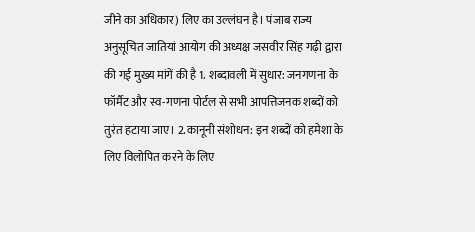जीने का अधिकार) लिए का उल्लंघन है। पंजाब राज्य अनुसूचित जातियां आयोग की अध्यक्ष जसवीर सिंह गढ़ी द्वारा की गई मुख्य मांगें की है 1. शब्दावली में सुधार: जनगणना के फॉर्मैट और स्व-गणना पोर्टल से सभी आपत्तिजनक शब्दों को तुरंत हटाया जाए। 2.कानूनी संशोधन: इन शब्दों को हमेशा के लिए विलोपित करने के लिए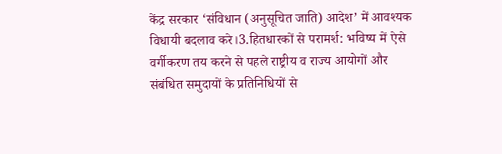केंद्र सरकार ‘संविधान (अनुसूचित जाति) आदेश’ में आवश्यक विधायी बदलाव करे।3.हितधारकों से परामर्श: भविष्य में ऐसे वर्गीकरण तय करने से पहले राष्ट्रीय व राज्य आयोगों और संबंधित समुदायों के प्रतिनिधियों से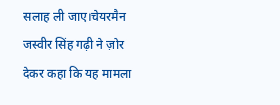सलाह ली जाए।चेयरमैन जस्वीर सिंह गढ़ी ने ज़ोर देकर कहा कि यह मामला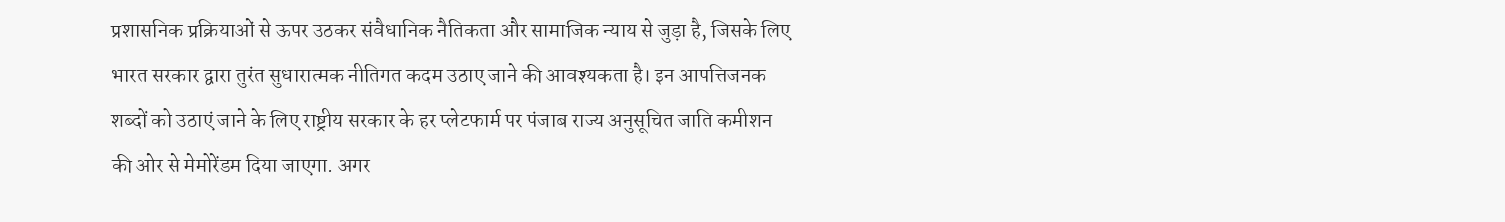प्रशासनिक प्रक्रियाओं से ऊपर उठकर संवैधानिक नैतिकता और सामाजिक न्याय से जुड़ा है, जिसके लिए भारत सरकार द्वारा तुरंत सुधारात्मक नीतिगत कदम उठाए जाने की आवश्यकता है। इन आपत्तिजनक शब्दों को उठाएं जाने के लिए राष्ट्रीय सरकार के हर प्लेटफार्म पर पंजाब राज्य अनुसूचित जाति कमीशन की ओर से मेमोरेंडम दिया जाएगा. अगर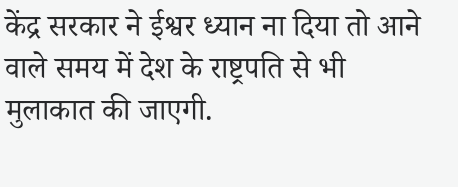केंद्र सरकार ने ईश्वर ध्यान ना दिया तो आने वाले समय में देश के राष्ट्रपति से भी मुलाकात की जाएगी.